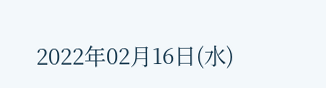2022年02月16日(水)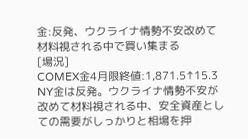金:反発、ウクライナ情勢不安改めて材料視される中で買い集まる
[場況]
COMEX金4月限終値:1,871.5↑15.3
NY金は反発。ウクライナ情勢不安が改めて材料視される中、安全資産としての需要がしっかりと相場を押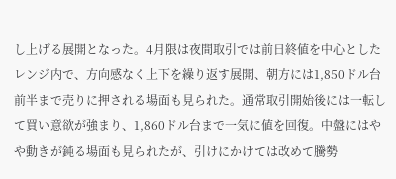し上げる展開となった。4月限は夜間取引では前日終値を中心としたレンジ内で、方向感なく上下を繰り返す展開、朝方には1,850ドル台前半まで売りに押される場面も見られた。通常取引開始後には一転して買い意欲が強まり、1,860ドル台まで一気に値を回復。中盤にはやや動きが鈍る場面も見られたが、引けにかけては改めて騰勢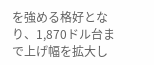を強める格好となり、1,870ドル台まで上げ幅を拡大し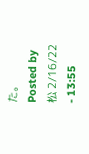た。
Posted by 松 2/16/22 - 13:55